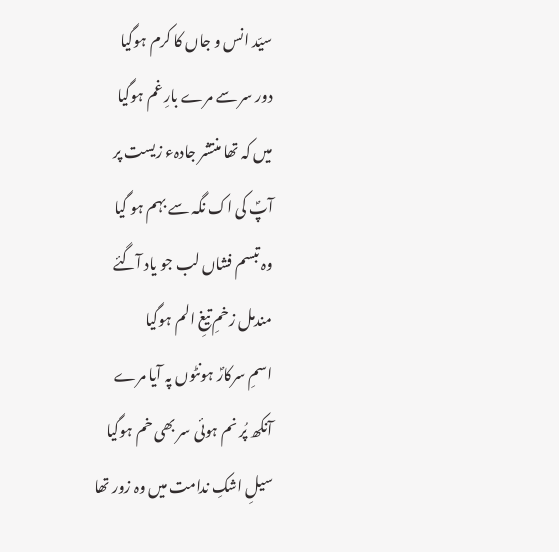سیّد انس و جاں کا کرم ہوگیا
دور سر سے مرے بارِ غم ہوگیا
میں کہ تھا منتشر جادہء زیست پر
آپؐ کی اک نگہ سے بہم ہو گیا
وہ تبسم فشاں لب جو یاد آگئے
مندمل زخمِ تیغِ الم ہوگیا
اسمِ سرکارؐ ہونٹوں پہ آیا مرے
آنکھ پُر نم ہوئی سر بھی خم ہوگیا
سیلِ اشکِ ندامت میں وہ زور تھا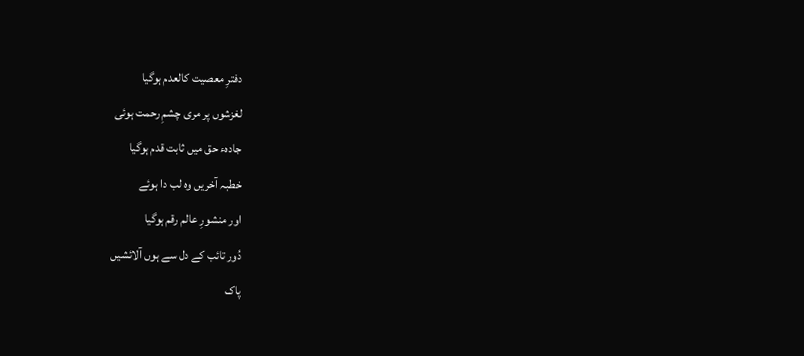دفترِ معصیت کالعدم ہوگیا
لغزشوں پر مری چشمِ رحمت ہوئی
جادہء حق میں ثابت قدم ہوگیا
خطبہ آخریں وہ لب دا ہوئے
اور منشورِ عالم رقم ہوگیا
دُور تائب کے دل سے ہوں آلائشیں
پاک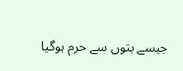جیسے بتوں سے حرم ہوگیا